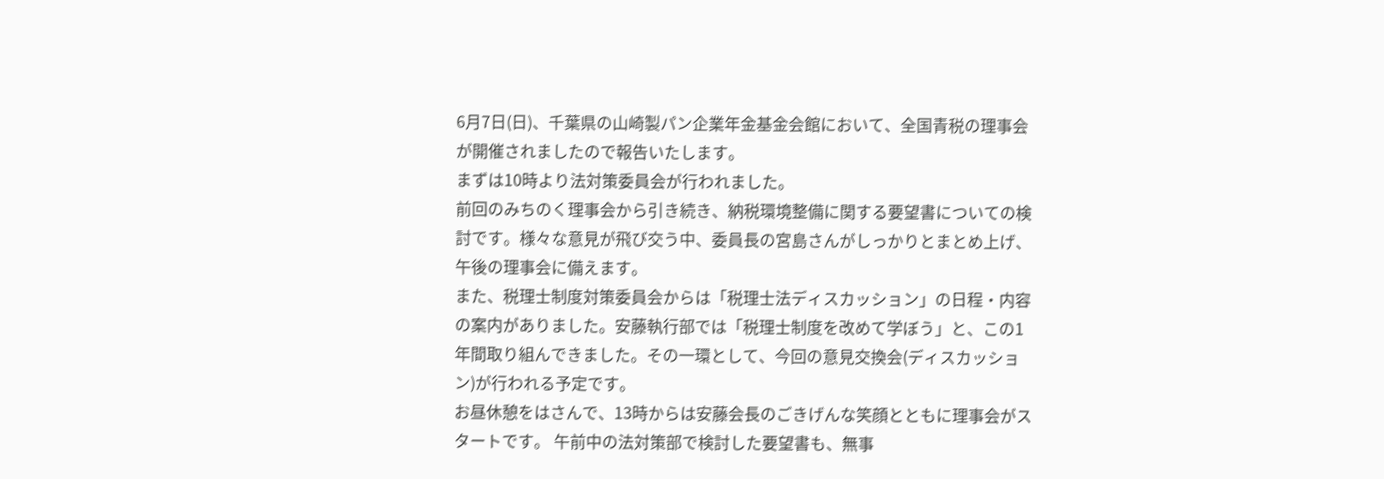6月7日(日)、千葉県の山崎製パン企業年金基金会館において、全国青税の理事会が開催されましたので報告いたします。
まずは10時より法対策委員会が行われました。
前回のみちのく理事会から引き続き、納税環境整備に関する要望書についての検討です。様々な意見が飛び交う中、委員長の宮島さんがしっかりとまとめ上げ、午後の理事会に備えます。
また、税理士制度対策委員会からは「税理士法ディスカッション」の日程・内容の案内がありました。安藤執行部では「税理士制度を改めて学ぼう」と、この1年間取り組んできました。その一環として、今回の意見交換会(ディスカッション)が行われる予定です。
お昼休憩をはさんで、13時からは安藤会長のごきげんな笑顔とともに理事会がスタートです。 午前中の法対策部で検討した要望書も、無事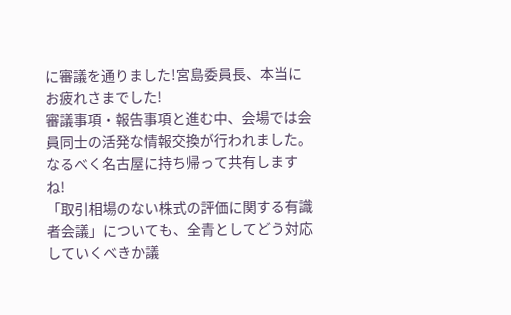に審議を通りました!宮島委員長、本当にお疲れさまでした!
審議事項・報告事項と進む中、会場では会員同士の活発な情報交換が行われました。なるべく名古屋に持ち帰って共有しますね!
「取引相場のない株式の評価に関する有識者会議」についても、全青としてどう対応していくべきか議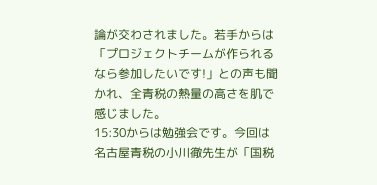論が交わされました。若手からは「プロジェクトチームが作られるなら参加したいです!」との声も聞かれ、全青税の熱量の高さを肌で感じました。
15:30からは勉強会です。今回は名古屋青税の小川徹先生が「国税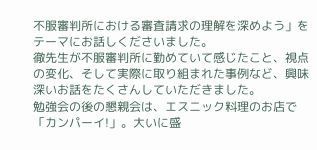不服審判所における審査請求の理解を深めよう」をテーマにお話しくださいました。
徹先生が不服審判所に勤めていて感じたこと、視点の変化、そして実際に取り組まれた事例など、興味深いお話をたくさんしていただきました。
勉強会の後の懇親会は、エスニック料理のお店で「カンパーイ!」。大いに盛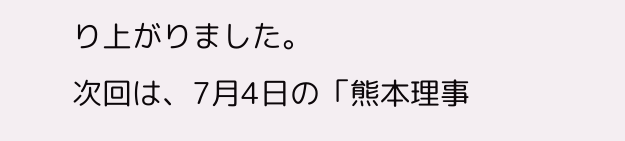り上がりました。
次回は、7月4日の「熊本理事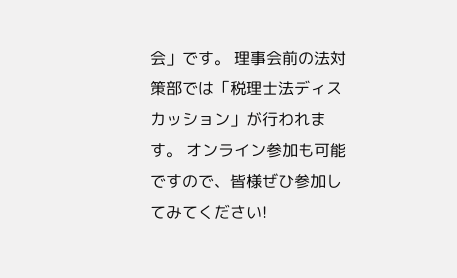会」です。 理事会前の法対策部では「税理士法ディスカッション」が行われます。 オンライン参加も可能ですので、皆様ぜひ参加してみてください!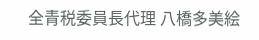全青税委員長代理 八橋多美絵